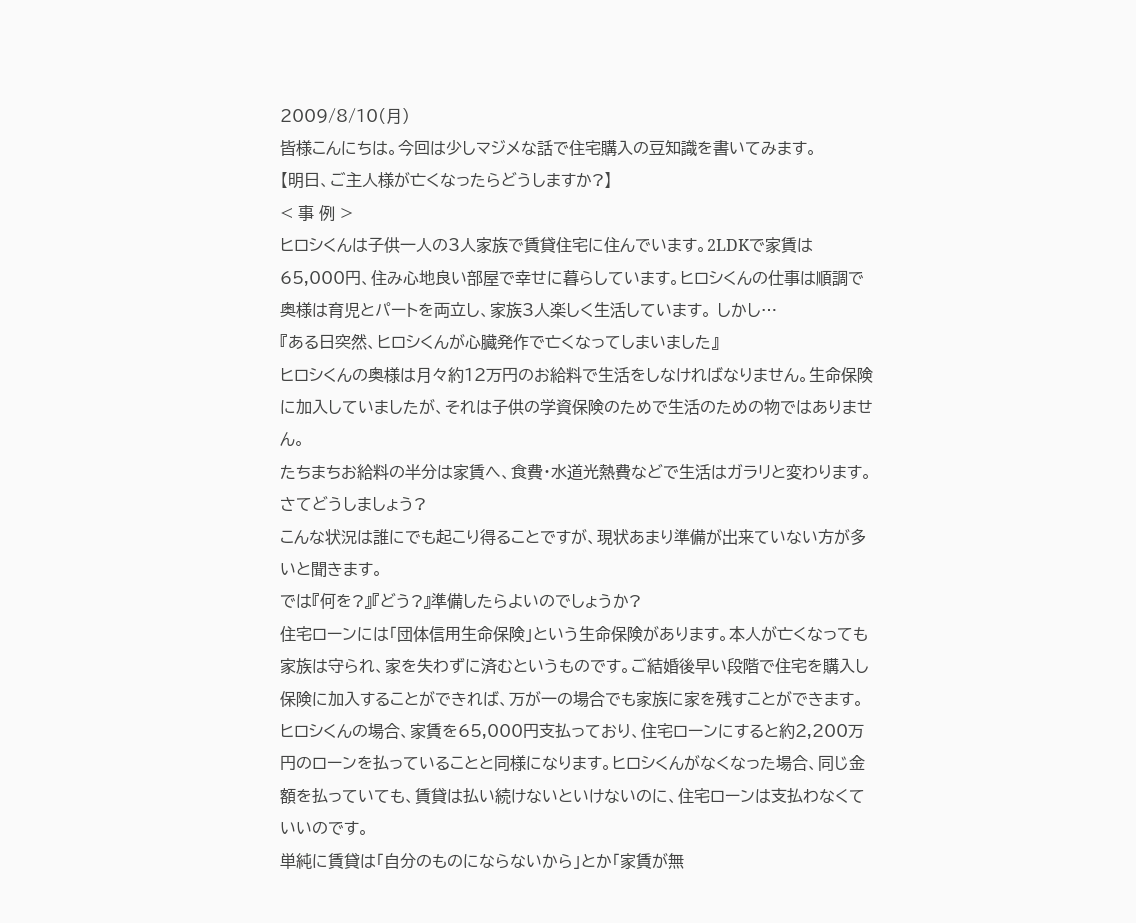2009/8/10(月)
皆様こんにちは。今回は少しマジメな話で住宅購入の豆知識を書いてみます。
【明日、ご主人様が亡くなったらどうしますか?】
< 事 例 >
ヒロシくんは子供一人の3人家族で賃貸住宅に住んでいます。2LDKで家賃は65,000円、住み心地良い部屋で幸せに暮らしています。ヒロシくんの仕事は順調で奥様は育児とパートを両立し、家族3人楽しく生活しています。 しかし…
『ある日突然、ヒロシくんが心臓発作で亡くなってしまいました』
ヒロシくんの奥様は月々約12万円のお給料で生活をしなければなりません。生命保険に加入していましたが、それは子供の学資保険のためで生活のための物ではありません。
たちまちお給料の半分は家賃へ、食費・水道光熱費などで生活はガラリと変わります。さてどうしましょう?
こんな状況は誰にでも起こり得ることですが、現状あまり準備が出来ていない方が多いと聞きます。
では『何を?』『どう?』準備したらよいのでしょうか?
住宅ローンには「団体信用生命保険」という生命保険があります。本人が亡くなっても家族は守られ、家を失わずに済むというものです。ご結婚後早い段階で住宅を購入し保険に加入することができれば、万が一の場合でも家族に家を残すことができます。
ヒロシくんの場合、家賃を65,000円支払っており、住宅ローンにすると約2,200万円のローンを払っていることと同様になります。ヒロシくんがなくなった場合、同じ金額を払っていても、賃貸は払い続けないといけないのに、住宅ローンは支払わなくていいのです。
単純に賃貸は「自分のものにならないから」とか「家賃が無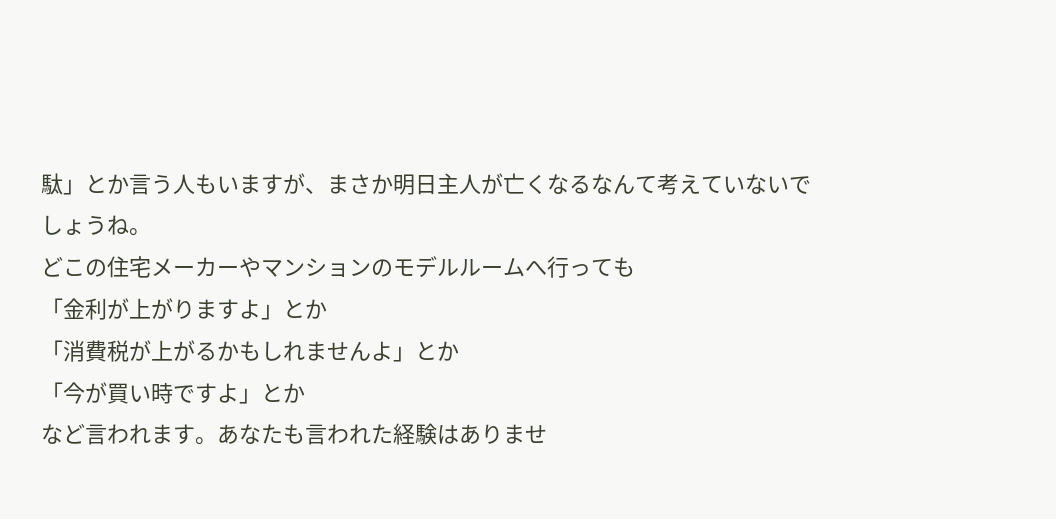駄」とか言う人もいますが、まさか明日主人が亡くなるなんて考えていないでしょうね。
どこの住宅メーカーやマンションのモデルルームへ行っても
「金利が上がりますよ」とか
「消費税が上がるかもしれませんよ」とか
「今が買い時ですよ」とか
など言われます。あなたも言われた経験はありませ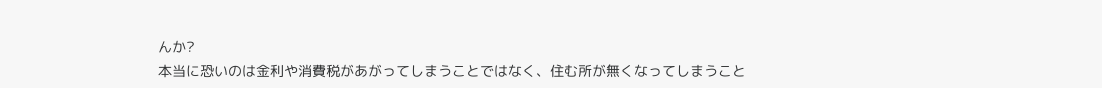んか?
本当に恐いのは金利や消費税があがってしまうことではなく、住む所が無くなってしまうこと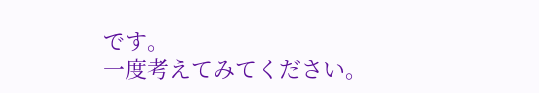です。
一度考えてみてください。